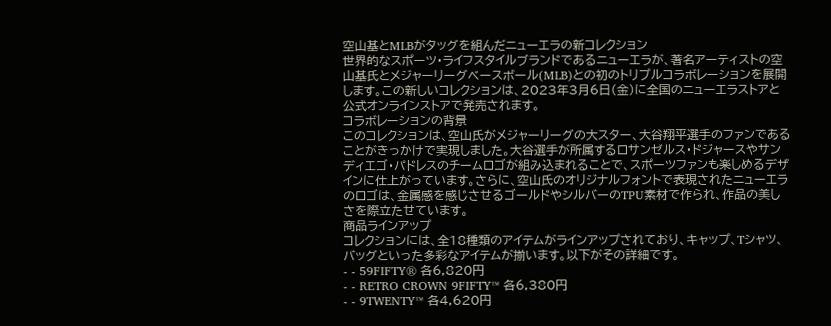空山基とMLBがタッグを組んだニューエラの新コレクション
世界的なスポーツ・ライフスタイルブランドであるニューエラが、著名アーティストの空山基氏とメジャーリーグベースボール(MLB)との初のトリプルコラボレーションを展開します。この新しいコレクションは、2023年3月6日(金)に全国のニューエラストアと公式オンラインストアで発売されます。
コラボレーションの背景
このコレクションは、空山氏がメジャーリーグの大スター、大谷翔平選手のファンであることがきっかけで実現しました。大谷選手が所属するロサンゼルス・ドジャースやサンディエゴ・パドレスのチームロゴが組み込まれることで、スポーツファンも楽しめるデザインに仕上がっています。さらに、空山氏のオリジナルフォントで表現されたニューエラのロゴは、金属感を感じさせるゴールドやシルバーのTPU素材で作られ、作品の美しさを際立たせています。
商品ラインアップ
コレクションには、全18種類のアイテムがラインアップされており、キャップ、Tシャツ、バッグといった多彩なアイテムが揃います。以下がその詳細です。
- - 59FIFTY® 各6,820円
- - RETRO CROWN 9FIFTY™ 各6,380円
- - 9TWENTY™ 各4,620円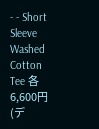- - Short Sleeve Washed Cotton Tee 各6,600円(デ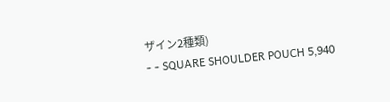ザイン2種類)
- - SQUARE SHOULDER POUCH 5,940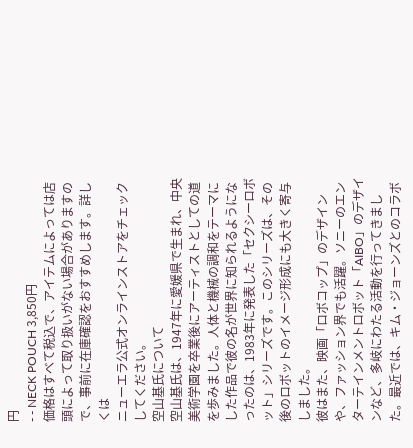円
- - NECK POUCH 3,850円
価格はすべて税込で、アイテムによっては店頭によって取り扱いがない場合がありますので、事前に在庫確認をおすすめします。詳しくは
ニューエラ公式オンラインストアをチェックしてください。
空山基氏について
空山基氏は、1947年に愛媛県で生まれ、中央美術学園を卒業後にアーティストとしての道を歩みました。人体と機械の調和をテーマにした作品で彼の名が世界に知られるようになったのは、1983年に発表した「セクシーロボット」シリーズです。このシリーズは、その後のロボットのイメージ形成にも大きく寄与しました。
彼はまた、映画「ロボコップ」のデザインや、ファッション界でも活躍。ソニーのエンターテインメントロボット「AIBO」のデザインなど、多岐にわたる活動を行ってきました。最近では、キム・ジョーンズとのコラボ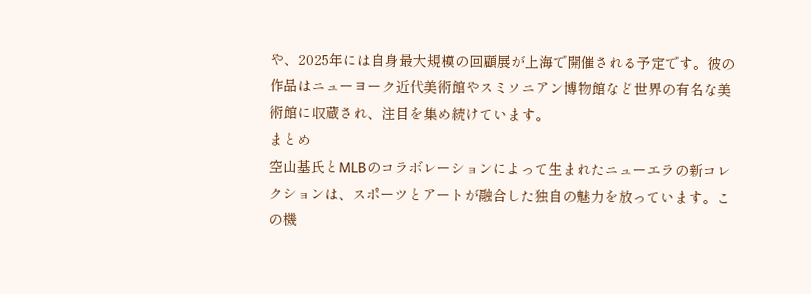や、2025年には自身最大規模の回顧展が上海で開催される予定です。彼の作品はニューヨーク近代美術館やスミソニアン博物館など世界の有名な美術館に収蔵され、注目を集め続けています。
まとめ
空山基氏とMLBのコラボレーションによって生まれたニューエラの新コレクションは、スポーツとアートが融合した独自の魅力を放っています。この機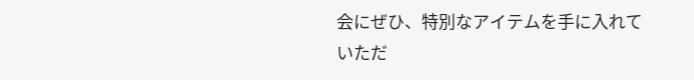会にぜひ、特別なアイテムを手に入れていただ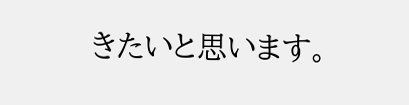きたいと思います。